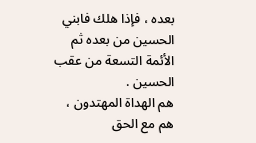بعده ، فإذا هلك فابني الحسين من بعده ثم الأئمة التسعة من عقب الحسين .
هم الهداة المهتدون ، هم مع الحق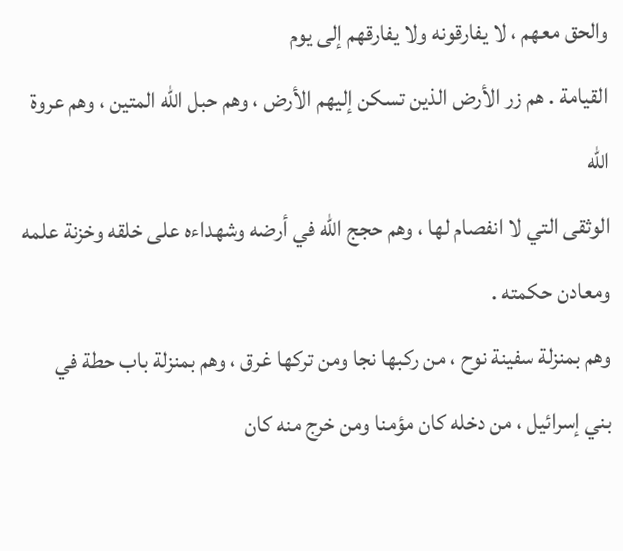والحق معهم ، لا يفارقونه ولا يفارقهم إلى يوم
القيامة . هم زر الأرض الذين تسكن إليهم الأرض ، وهم حبل الله المتين ، وهم عروة الله
الوثقى التي لا انفصام لها ، وهم حجج الله في أرضه وشهداءه على خلقه وخزنة علمه
ومعادن حكمته .
وهم بمنزلة سفينة نوح ، من ركبها نجا ومن تركها غرق ، وهم بمنزلة باب حطة في
بني إسرائيل ، من دخله كان مؤمنا ومن خرج منه كان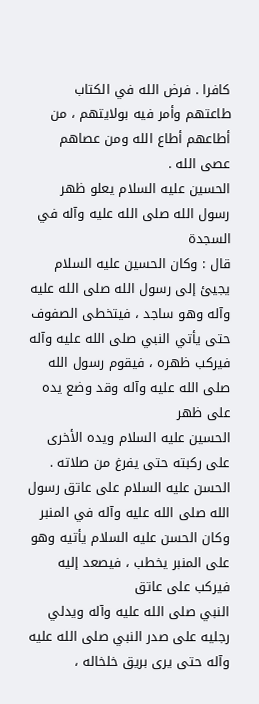كافرا . فرض الله في الكتاب
طاعتهم وأمر فيه بولايتهم ، من أطاعهم أطاع الله ومن عصاهم عصى الله .
الحسين عليه السلام يعلو ظهر رسول الله صلى الله عليه وآله في السجدة
قال : وكان الحسين عليه السلام يجيئ إلى رسول الله صلى الله عليه وآله وهو ساجد ، فيتخطى الصفوف
حتى يأتي النبي صلى الله عليه وآله فيركب ظهره ، فيقوم رسول الله صلى الله عليه وآله وقد وضع يده على ظهر
الحسين عليه السلام ويده الأخرى على ركبته حتى يفرغ من صلاته .
الحسن عليه السلام على عاتق رسول الله صلى الله عليه وآله في المنبر
وكان الحسن عليه السلام يأتيه وهو على المنبر يخطب ، فيصعد إليه فيركب على عاتق
النبي صلى الله عليه وآله ويدلي رجليه على صدر النبي صلى الله عليه وآله حتى يرى بريق خلخاله ،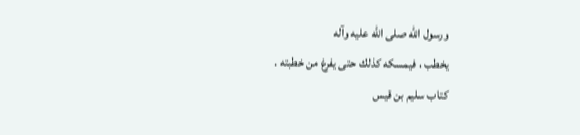ورسول الله صلى الله عليه وآله
يخطب ، فيمسكه كذلك حتى يفرغ من خطبته .
كتاب سليم بن قيس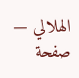الهلالي — صفحة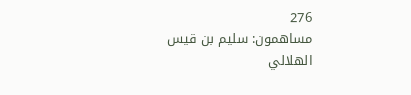276
مساهمون: سليم بن قيس الهلالي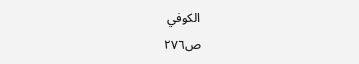الكوفي
ص٢٧٦